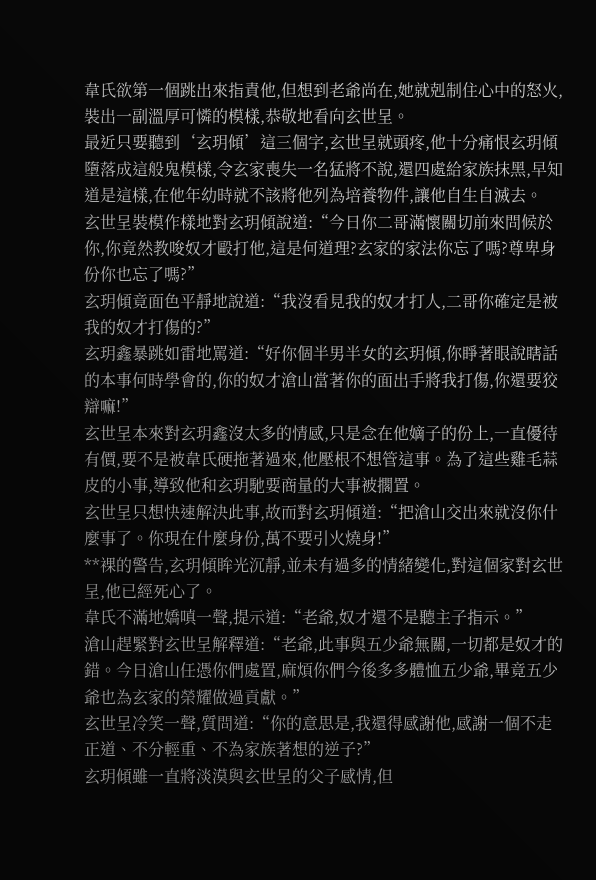韋氏欲第一個跳出來指責他,但想到老爺尚在,她就剋制住心中的怒火,裝出一副溫厚可憐的模樣,恭敬地看向玄世呈。
最近只要聽到‘玄玥傾’這三個字,玄世呈就頭疼,他十分痛恨玄玥傾墮落成這般鬼模樣,令玄家喪失一名猛將不說,還四處給家族抹黑,早知道是這樣,在他年幼時就不該將他列為培養物件,讓他自生自滅去。
玄世呈裝模作樣地對玄玥傾說道:“今日你二哥滿懷關切前來問候於你,你竟然教唆奴才毆打他,這是何道理?玄家的家法你忘了嗎?尊卑身份你也忘了嗎?”
玄玥傾竟面色平靜地說道:“我沒看見我的奴才打人,二哥你確定是被我的奴才打傷的?”
玄玥鑫暴跳如雷地罵道:“好你個半男半女的玄玥傾,你睜著眼說瞎話的本事何時學會的,你的奴才滄山當著你的面出手將我打傷,你還要狡辯嘛!”
玄世呈本來對玄玥鑫沒太多的情感,只是念在他嫡子的份上,一直優待有價,要不是被韋氏硬拖著過來,他壓根不想管這事。為了這些雞毛蒜皮的小事,導致他和玄玥馳要商量的大事被擱置。
玄世呈只想快速解決此事,故而對玄玥傾道:“把滄山交出來就沒你什麼事了。你現在什麼身份,萬不要引火燒身!”
**裸的警告,玄玥傾眸光沉靜,並未有過多的情緒變化,對這個家對玄世呈,他已經死心了。
韋氏不滿地嬌嗔一聲,提示道:“老爺,奴才還不是聽主子指示。”
滄山趕緊對玄世呈解釋道:“老爺,此事與五少爺無關,一切都是奴才的錯。今日滄山任憑你們處置,麻煩你們今後多多體恤五少爺,畢竟五少爺也為玄家的榮耀做過貢獻。”
玄世呈冷笑一聲,質問道:“你的意思是,我還得感謝他,感謝一個不走正道、不分輕重、不為家族著想的逆子?”
玄玥傾雖一直將淡漠與玄世呈的父子感情,但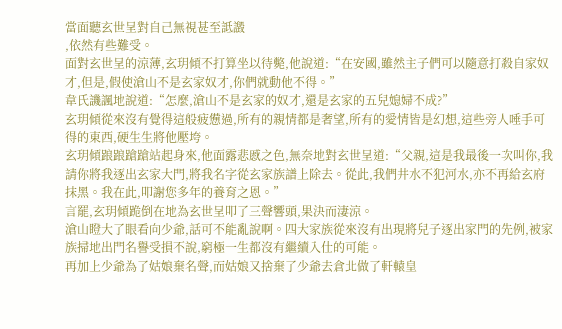當面聽玄世呈對自己無視甚至詆譭
,依然有些難受。
面對玄世呈的涼薄,玄玥傾不打算坐以待斃,他說道:“在安國,雖然主子們可以隨意打殺自家奴才,但是,假使滄山不是玄家奴才,你們就動他不得。”
韋氏譏諷地說道:“怎麼,滄山不是玄家的奴才,還是玄家的五兒媳婦不成?”
玄玥傾從來沒有覺得這般疲憊過,所有的親情都是奢望,所有的愛情皆是幻想,這些旁人唾手可得的東西,硬生生將他壓垮。
玄玥傾踉踉蹌蹌站起身來,他面露悲慼之色,無奈地對玄世呈道:“父親,這是我最後一次叫你,我請你將我逐出玄家大門,將我名字從玄家族譜上除去。從此,我們井水不犯河水,亦不再給玄府抹黑。我在此,叩謝您多年的養育之恩。”
言罷,玄玥傾跪倒在地為玄世呈叩了三聲響頭,果決而淒涼。
滄山瞪大了眼看向少爺,話可不能亂說啊。四大家族從來沒有出現將兒子逐出家門的先例,被家族掃地出門名譽受損不說,窮極一生都沒有繼續入仕的可能。
再加上少爺為了姑娘棄名聲,而姑娘又捨棄了少爺去倉北做了軒轅皇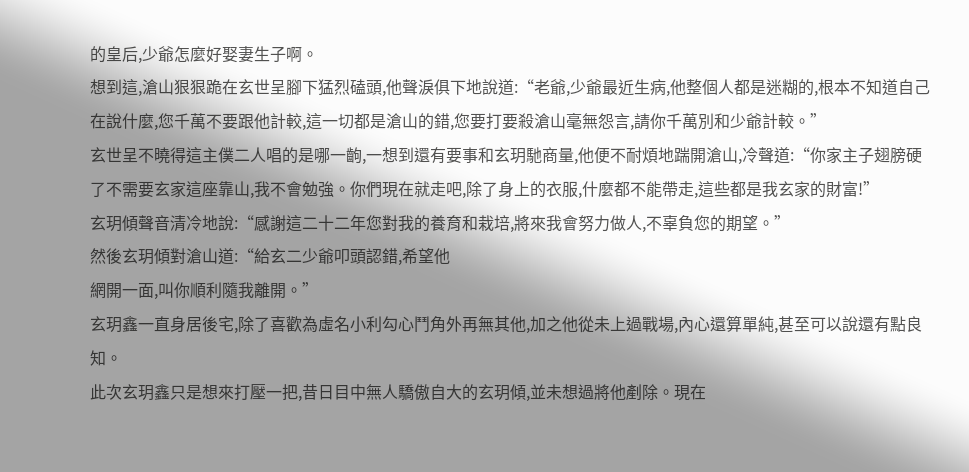的皇后,少爺怎麼好娶妻生子啊。
想到這,滄山狠狠跪在玄世呈腳下猛烈磕頭,他聲淚俱下地說道:“老爺,少爺最近生病,他整個人都是迷糊的,根本不知道自己在說什麼,您千萬不要跟他計較,這一切都是滄山的錯,您要打要殺滄山毫無怨言,請你千萬別和少爺計較。”
玄世呈不曉得這主僕二人唱的是哪一齣,一想到還有要事和玄玥馳商量,他便不耐煩地踹開滄山,冷聲道:“你家主子翅膀硬了不需要玄家這座靠山,我不會勉強。你們現在就走吧,除了身上的衣服,什麼都不能帶走,這些都是我玄家的財富!”
玄玥傾聲音清冷地說:“感謝這二十二年您對我的養育和栽培,將來我會努力做人,不辜負您的期望。”
然後玄玥傾對滄山道:“給玄二少爺叩頭認錯,希望他
網開一面,叫你順利隨我離開。”
玄玥鑫一直身居後宅,除了喜歡為虛名小利勾心鬥角外再無其他,加之他從未上過戰場,內心還算單純,甚至可以說還有點良知。
此次玄玥鑫只是想來打壓一把,昔日目中無人驕傲自大的玄玥傾,並未想過將他剷除。現在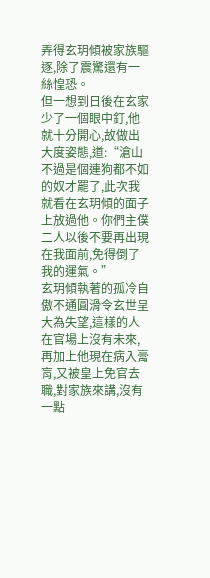弄得玄玥傾被家族驅逐,除了震驚還有一絲惶恐。
但一想到日後在玄家少了一個眼中釘,他就十分開心,故做出大度姿態,道:“滄山不過是個連狗都不如的奴才罷了,此次我就看在玄玥傾的面子上放過他。你們主僕二人以後不要再出現在我面前,免得倒了我的運氣。”
玄玥傾執著的孤冷自傲不通圓滑令玄世呈大為失望,這樣的人在官場上沒有未來,再加上他現在病入膏肓,又被皇上免官去職,對家族來講,沒有一點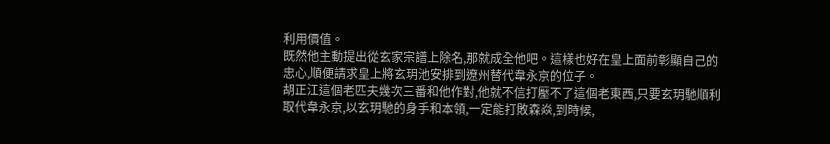利用價值。
既然他主動提出從玄家宗譜上除名,那就成全他吧。這樣也好在皇上面前彰顯自己的忠心,順便請求皇上將玄玥池安排到遼州替代韋永京的位子。
胡正江這個老匹夫幾次三番和他作對,他就不信打壓不了這個老東西,只要玄玥馳順利取代韋永京,以玄玥馳的身手和本領,一定能打敗森焱,到時候,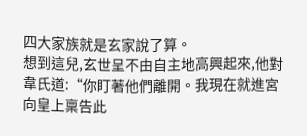四大家族就是玄家說了算。
想到這兒,玄世呈不由自主地高興起來,他對韋氏道:“你盯著他們離開。我現在就進宮向皇上稟告此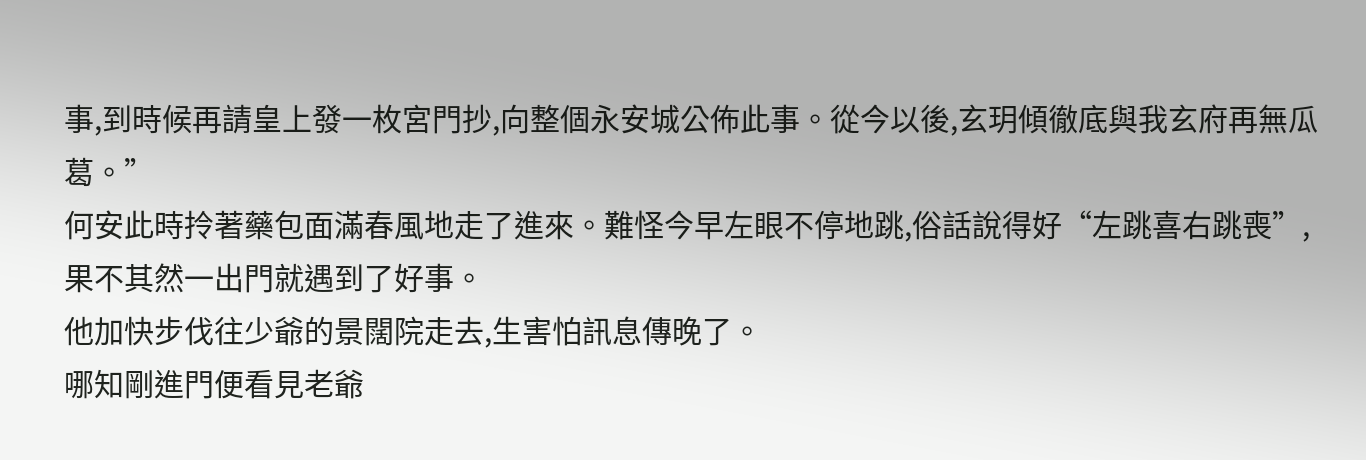事,到時候再請皇上發一枚宮門抄,向整個永安城公佈此事。從今以後,玄玥傾徹底與我玄府再無瓜葛。”
何安此時拎著藥包面滿春風地走了進來。難怪今早左眼不停地跳,俗話說得好“左跳喜右跳喪”,果不其然一出門就遇到了好事。
他加快步伐往少爺的景闊院走去,生害怕訊息傳晚了。
哪知剛進門便看見老爺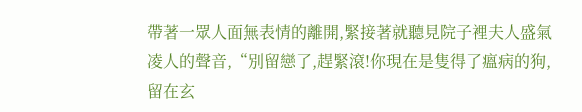帶著一眾人面無表情的離開,緊接著就聽見院子裡夫人盛氣凌人的聲音,“別留戀了,趕緊滾!你現在是隻得了瘟病的狗,留在玄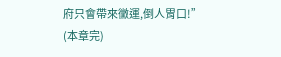府只會帶來黴運,倒人胃口!”
(本章完)